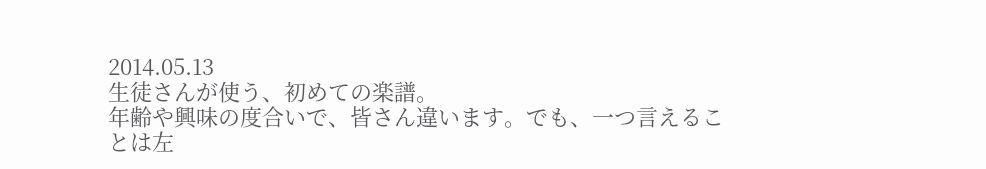2014.05.13
生徒さんが使う、初めての楽譜。
年齢や興味の度合いで、皆さん違います。でも、一つ言えることは左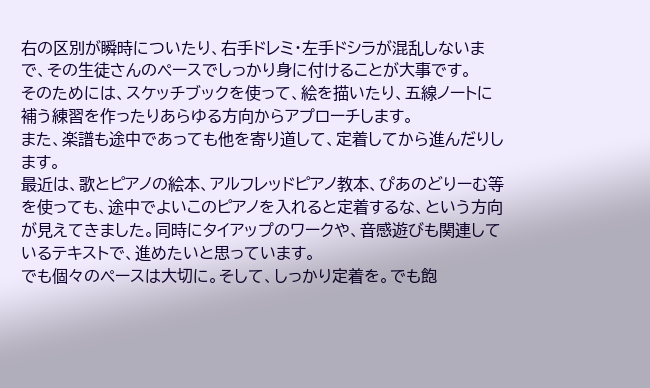右の区別が瞬時についたり、右手ドレミ・左手ドシラが混乱しないまで、その生徒さんのペースでしっかり身に付けることが大事です。
そのためには、スケッチブックを使って、絵を描いたり、五線ノートに補う練習を作ったりあらゆる方向からアプローチします。
また、楽譜も途中であっても他を寄り道して、定着してから進んだりします。
最近は、歌とピアノの絵本、アルフレッドピアノ教本、ぴあのどりーむ等を使っても、途中でよいこのピアノを入れると定着するな、という方向が見えてきました。同時にタイアップのワークや、音感遊びも関連しているテキストで、進めたいと思っています。
でも個々のペースは大切に。そして、しっかり定着を。でも飽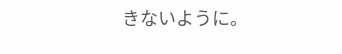きないように。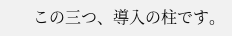この三つ、導入の柱です。